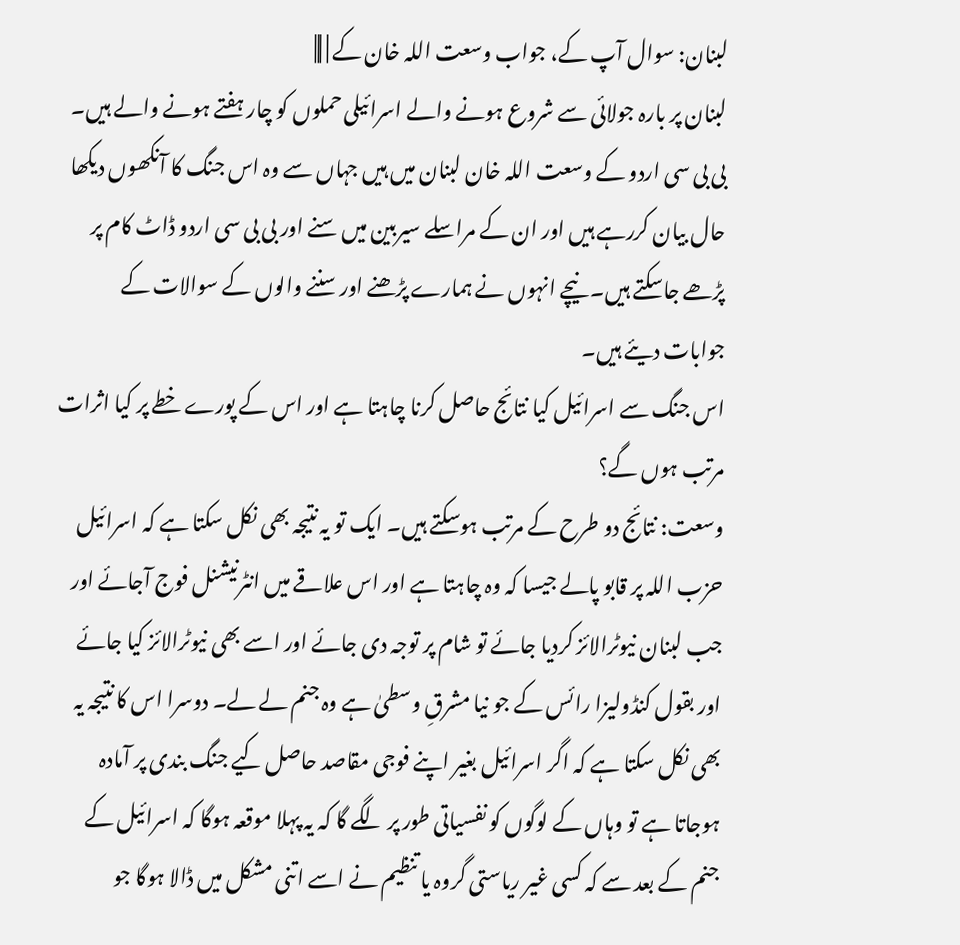لبنان: سوال آپ کے، جواب وسعت اللہ خان کے | |||
لبنان پر بارہ جولائی سے شروع ہونے والے اسرائیلی حملوں کو چار ہفتے ہونے والے ہیں۔ بی بی سی اردو کے وسعت اللہ خان لبنان میں ہیں جہاں سے وہ اس جنگ کا آنکھوں دیکھا حال بیان کررہے ہیں اور ان کے مراسلے سیربین میں سنے اور بی بی سی اردو ڈاٹ کام پر پڑھے جاسکتے ہیں۔ نیچے انہوں نے ہمارے پڑھنے اور سننے والوں کے سوالات کے جوابات دیئے ہیں۔
اس جنگ سے اسرائیل کیا نتائج حاصل کرنا چاہتا ہے اور اس کے پورے خطے پر کیا اثرات مرتب ہوں گے؟
وسعت: نتائج دو طرح کے مرتب ہوسکتے ہیں۔ ایک تو یہ نتیجہ بھی نکل سکتا ہے کہ اسرائیل حزب اللہ پر قابو پالے جیسا کہ وہ چاہتا ہے اور اس علاقے میں انٹرنیشنل فوج آجائے اور جب لبنان نیوٹرالائز کردیا جائے تو شام پر توجہ دی جائے اور اسے بھی نیوٹرالائز کیا جائے اور بقول کنڈولیزا رائس کے جو نیا مشرقِ وسطیٰ ہے وہ جنم لے لے۔ دوسرا اس کا نتیجہ یہ بھی نکل سکتا ہے کہ اگر اسرائیل بغیر اپنے فوجی مقاصد حاصل کیے جنگ بندی پر آمادہ ہوجاتا ہے تو وہاں کے لوگوں کو نفسیاتی طور پر لگے گا کہ یہ پہلا موقعہ ہوگا کہ اسرائیل کے جنم کے بعد سے کہ کسی غیر ریاستی گروہ یا تنظیم نے اسے اتنی مشکل میں ڈالا ہوگا جو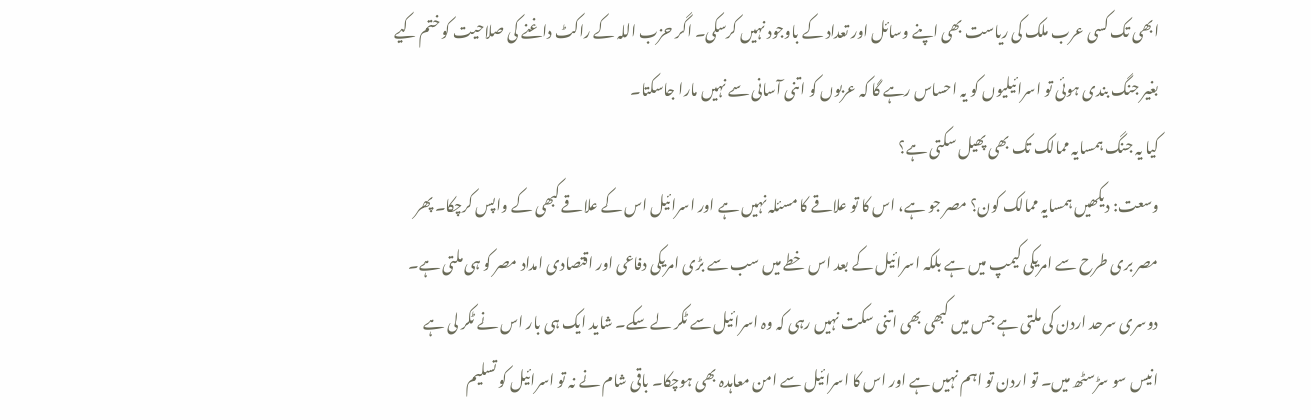ابھی تک کسی عرب ملک کی ریاست بھی اپنے وسائل اور تعداد کے باوجود نہیں کرسکی۔ اگر حزب اللہ کے راکٹ داغنے کی صلاحیت کو ختم کیے بغیر جنگ بندی ہوئی تو اسرائیلیوں کو یہ احساس رہے گا کہ عربوں کو اتنی آسانی سے نہیں مارا جاسکتا۔
کیا یہ جنگ ہمسایہ ممالک تک بھی پھیل سکتی ہے؟
وسعت: دیکھیں ہمسایہ ممالک کون؟ مصر جو ہے، اس کا تو علاقے کا مسئلہ نہیں ہے اور اسرائیل اس کے علاقے کبھی کے واپس کرچکا۔ پھر مصر بری طرح سے امریکی کیمپ میں ہے بلکہ اسرائیل کے بعد اس خطے میں سب سے بڑی امریکی دفاعی اور اقتصادی امداد مصر کو ہی ملتی ہے۔ دوسری سرحد اردن کی ملتی ہے جس میں کبھی بھی اتنی سکت نہیں رہی کہ وہ اسرائیل سے ٹکر لے سکے۔ شاید ایک ہی بار اس نے ٹکر لی ہے انیس سو سڑسٹھ میں۔ تو اردن تو اہم نہیں ہے اور اس کا اسرائیل سے امن معاہدہ بھی ہوچکا۔ باقی شام نے نہ تو اسرائیل کو تسلیم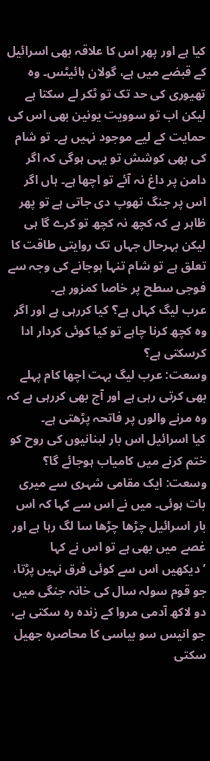کیا ہے اور پھر اس کا علاقہ بھی اسرائیل کے قبضے میں ہے، گولان ہائیٹس۔ وہ تھیوری کی حد تک تو ٹکر لے سکتا ہے لیکن اب تو سوویت یونین بھی اس کی حمایت کے لیے موجود نہیں ہے۔ تو شام کی بھی کوشش تو یہی ہوگی کہ اگر دامن پر داغ نہ آئے تو اچھا ہے۔ ہاں اگر اس پر جنگ تھوپ دی جاتی ہے تو پھر ظاہر ہے کہ کچھ نہ کچھ تو کرے گا ہی لیکن بہرحال جہاں تک روایتی طاقت کا تعلق ہے تو شام تنہا ہوجانے کی وجہ سے فوجی سطح پر خاصا کمزور ہے۔
عرب لیگ کہاں ہے؟ کیا کررہی ہے اور اگر وہ کچھ کرنا چاہے تو کیا کوئی کردار ادا کرسکتی ہے؟
وسعت: عرب لیگ بہت اچھا کام پہلے بھی کرتی رہی ہے اور آج بھی کررہی ہے کہ وہ مرنے والوں پر فاتحہ پڑھتی ہے۔
کیا اسرائیل اس بار لبنانیوں کی روح کو ختم کرنے میں کامیاب ہوجائے گا؟ وسعت: ایک مقامی شہری سے میری بات ہوئی۔ میں نے اس سے کہا کہ اس بار اسرائیل چڑھا چڑھا سا لگ رہا ہے اور غصے میں بھی ہے تو اس نے کہا ’دیکھیں اس سے کوئی فرق نہیں پڑتا، جو قوم سولہ سال کی خانہ جنگی میں دو لاکھ آدمی مروا کے زندہ رہ سکتی ہے، جو انیس سو بیاسی کا محاصرہ جھیل سکتی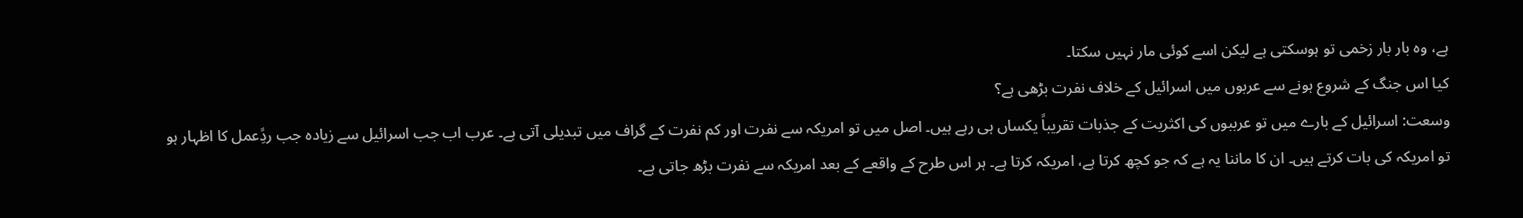ہے، وہ بار بار زخمی تو ہوسکتی ہے لیکن اسے کوئی مار نہیں سکتا۔
کیا اس جنگ کے شروع ہونے سے عربوں میں اسرائیل کے خلاف نفرت بڑھی ہے؟
وسعت: اسرائیل کے بارے میں تو عرببوں کی اکثریت کے جذبات تقریباً یکساں ہی رہے ہیں۔ اصل میں تو امریکہ سے نفرت اور کم نفرت کے گراف میں تبدیلی آتی ہے۔ عرب اب جب اسرائیل سے زیادہ جب ردًِعمل کا اظہار ہو تو امریکہ کی بات کرتے ہیں۔ ان کا ماننا یہ ہے کہ جو کچھ کرتا ہے، امریکہ کرتا ہے۔ ہر اس طرح کے واقعے کے بعد امریکہ سے نفرت بڑھ جاتی ہے۔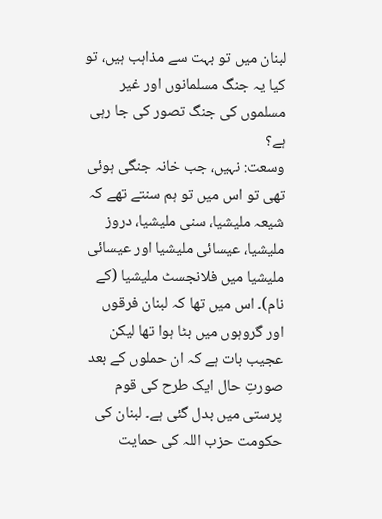لبنان میں تو بہت سے مذاہب ہیں، تو کیا یہ جنگ مسلمانوں اور غیر مسلموں کی جنگ تصور کی جا رہی ہے؟
وسعت: نہیں، جب خانہ جنگی ہوئی تھی تو اس میں تو ہم سنتے تھے کہ شیعہ ملیشیا، سنی ملیشیا، دروز ملیشیا، عیسائی ملیشیا اور عیسائی ملیشیا میں فلانجسٹ ملیشیا (کے نام)۔ اس میں تھا کہ لبنان فرقوں اور گروہوں میں بٹا ہوا تھا لیکن عجیب بات ہے کہ ان حملوں کے بعد صورتِ حال ایک طرح کی قوم پرستی میں بدل گئی ہے۔ لبنان کی حکومت حزب اللہ کی حمایت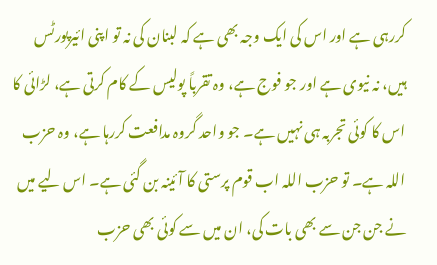کررہی ہے اور اس کی ایک وجہ بھی ہے کہ لبنان کی نہ تو اپنی ائیرپورٹس ہیں، نہ نیوی ہے اور جو فوج ہے، وہ تقرباً پولیس کے کام کرتی ہے، لڑائی کا اس کا کوئی تجربہ ہی نہیں ہے۔ جو واحد گروہ مدافعت کررہا ہے، وہ حزب اللہ ہے۔ تو حزب اللہ اب قوم پرستی کا آئینہ بن گئی ہے۔ اس لیے میں نے جن جن سے بھی بات کی، ان میں سے کوئی بھی حزب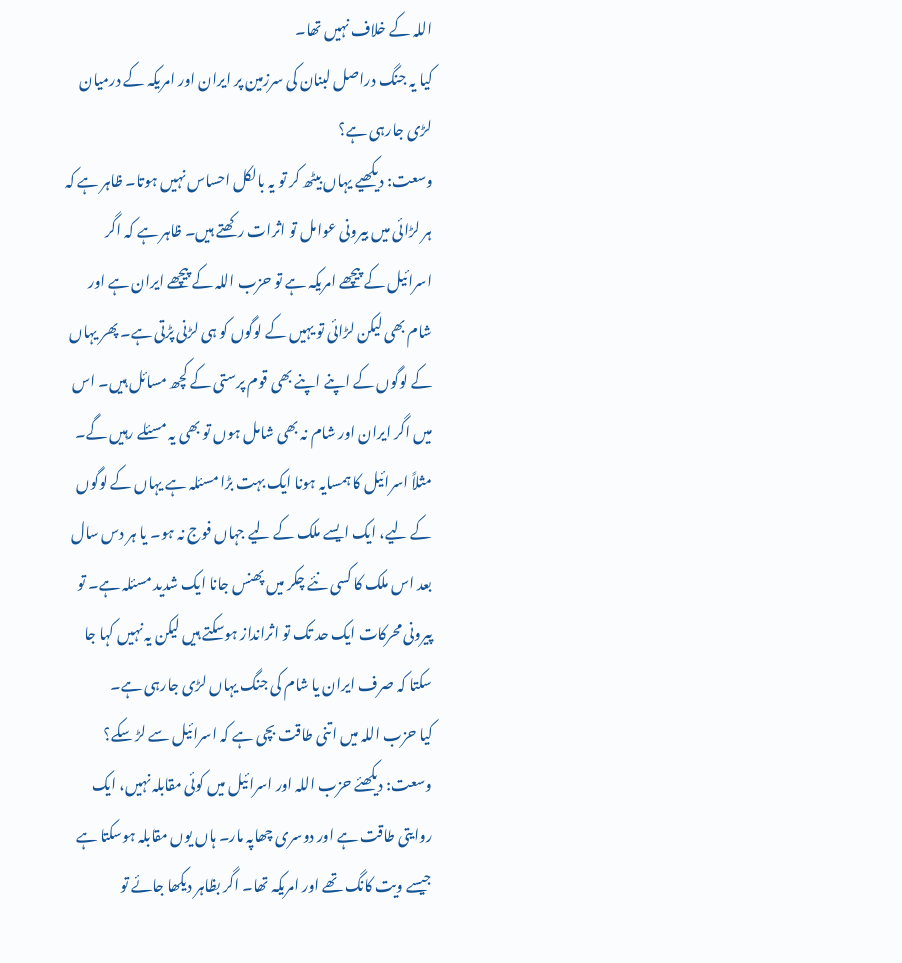اللہ کے خلاف نہیں تھا۔
کیا یہ جنگ دراصل لبنان کی سرزمین پر ایران اور امریکہ کے درمیان لڑی جارہی ہے؟
وسعت: دیکھیے یہاں بیٹھ کر تو یہ بالکل احساس نہیں ہوتا۔ ظاہر ہے کہ ہر لڑائی میں بیرونی عوامل تو اثرات رکھتے ہیں۔ ظاہر ہے کہ اگر اسرائیل کے پیچھے امریکہ ہے تو حزب اللہ کے پیچھے ایران ہے اور شام بھی لیکن لڑائی تو یہیں کے لوگوں کو ہی لڑنی پڑتی ہے۔ پھر یہاں کے لوگوں کے اپنے اپنے بھی قوم پرستی کے کچھ مسائل ہیں۔ اس میں اگر ایران اور شام نہ بھی شامل ہوں تو بھی یہ مسئلے رہیں گے۔ مثلاً اسرائیل کا ہمسایہ ہونا ایک بہت بڑا مسئلہ ہے یہاں کے لوگوں کے لیے، ایک ایسے ملک کے لیے جہاں فوج نہ ہو۔ یا ہر دس سال بعد اس ملک کا کسی نئے چکر میں پھنس جانا ایک شدید مسئلہ ہے۔ تو پیرونی محرکات ایک حد تک تو اثرانداز ہوسکتے ہیں لیکن یہ نہیں کہا جا سکتا کہ صرف ایران یا شام کی جنگ یہاں لڑی جارہی ہے۔
کیا حزب اللہ میں اتنی طاقت بچی ہے کہ اسرائیل سے لڑ سکے؟
وسعت: دیکھئے حزب اللہ اور اسرائیل میں کوئی مقابلہ نہیں، ایک روایتی طاقت ہے اور دوسری چھاپہ مار۔ ہاں یوں مقابلہ ہوسکتا ہے جیسے ویت کانگ تھے اور امریکہ تھا۔ اگر بظاہر دیکھا جائے تو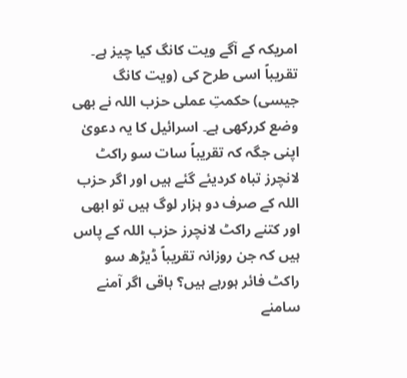امریکہ کے آگے ویت کانگ کیا چیز ہے۔ تقریباً اسی طرح کی (ویت کانگ جیسی) حکمتِ عملی حزب اللہ نے بھی وضع کررکھی ہے۔ اسرائیل کا یہ دعویٰ اپنی جگہ کہ تقریباً سات سو راکٹ لانچرز تباہ کردیئے گئے ہیں اور اگر حزب اللہ کے صرف دو ہزار لوگ ہیں تو ابھی اور کتنے راکٹ لانچرز حزب اللہ کے پاس ہیں کہ جن روزانہ تقریباً ڈیڑھ سو راکٹ فائر ہورہے ہیں؟ باقی اگر آمنے سامنے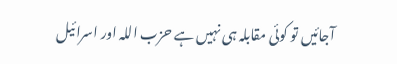آجائیں تو کوئی مقابلہ ہی نہیں ہے حزب اللہ اور اسرائیل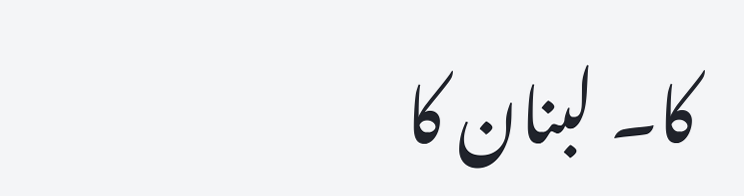کا۔ لبنان کا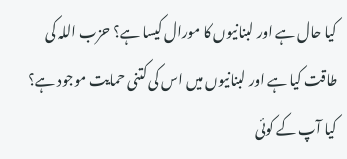کیا حال ہے اور لبنانیوں کا مورال کیسا ہے؟ حزب اللہ کی طاقت کیا ہے اور لبنانیوں میں اس کی کتنی حمایت موجود ہے؟ کیا آپ کے کوئی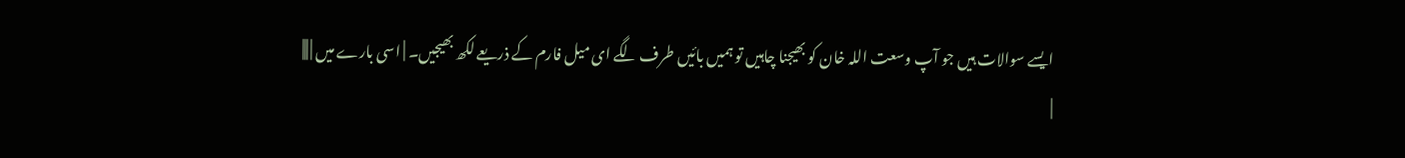ایسے سوالات ہیں جو آپ وسعت اللہ خان کو بھیجنا چاہیں تو ہمیں بائیں طرف لگے ای میل فارم کے ذریعے لکھ بھیجیں۔ | اسی بارے میں | |||
|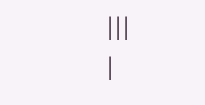|||
|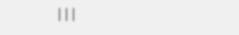|||